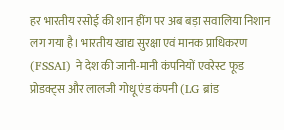हर भारतीय रसोई की शान हींग पर अब बड़ा सवालिया निशान लग गया है। भारतीय खाद्य सुरक्षा एवं मानक प्राधिकरण (FSSAI) ने देश की जानी-मानी कंपनियों एवरेस्ट फूड प्रोडक्ट्स और लालजी गोधू एंड कंपनी (LG ब्रांड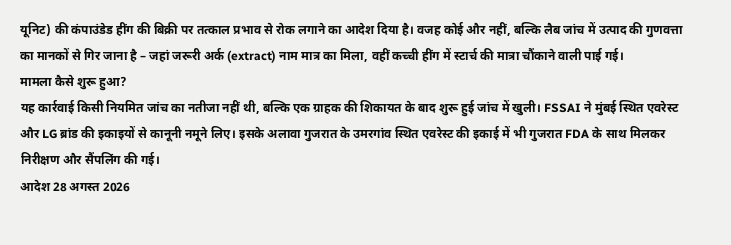यूनिट) की कंपाउंडेड हींग की बिक्री पर तत्काल प्रभाव से रोक लगाने का आदेश दिया है। वजह कोई और नहीं, बल्कि लैब जांच में उत्पाद की गुणवत्ता का मानकों से गिर जाना है – जहां जरूरी अर्क (extract) नाम मात्र का मिला, वहीं कच्ची हींग में स्टार्च की मात्रा चौंकाने वाली पाई गई।
मामला कैसे शुरू हुआ?
यह कार्रवाई किसी नियमित जांच का नतीजा नहीं थी, बल्कि एक ग्राहक की शिकायत के बाद शुरू हुई जांच में खुली। FSSAI ने मुंबई स्थित एवरेस्ट और LG ब्रांड की इकाइयों से कानूनी नमूने लिए। इसके अलावा गुजरात के उमरगांव स्थित एवरेस्ट की इकाई में भी गुजरात FDA के साथ मिलकर निरीक्षण और सैंपलिंग की गई।
आदेश 28 अगस्त 2026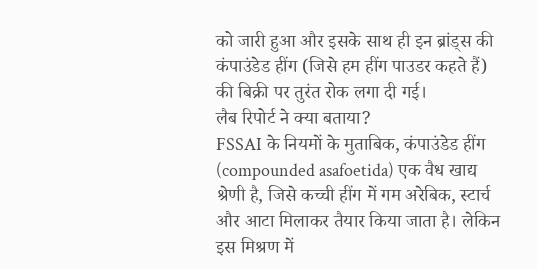को जारी हुआ और इसके साथ ही इन ब्रांड्स की कंपाउंडेड हींग (जिसे हम हींग पाउडर कहते हैं) की बिक्री पर तुरंत रोक लगा दी गई।
लैब रिपोर्ट ने क्या बताया?
FSSAI के नियमों के मुताबिक, कंपाउंडेड हींग (compounded asafoetida) एक वैध खाद्य श्रेणी है, जिसे कच्ची हींग में गम अरेबिक, स्टार्च और आटा मिलाकर तैयार किया जाता है। लेकिन इस मिश्रण में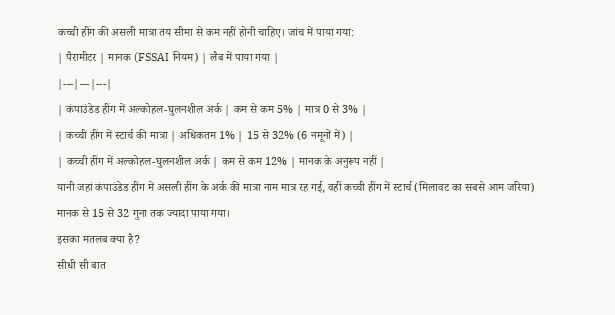कच्ची हींग की असली मात्रा तय सीमा से कम नहीं होनी चाहिए। जांच में पाया गया:
| पैरामीटर | मानक (FSSAI नियम) | लैब में पाया गया |
|---|---|---|
| कंपाउंडेड हींग में अल्कोहल-घुलनशील अर्क | कम से कम 5% | मात्र 0 से 3% |
| कच्ची हींग में स्टार्च की मात्रा | अधिकतम 1% | 15 से 32% (6 नमूनों में) |
| कच्ची हींग में अल्कोहल-घुलनशील अर्क | कम से कम 12% | मानक के अनुरूप नहीं |
यानी जहां कंपाउंडेड हींग में असली हींग के अर्क की मात्रा नाम मात्र रह गई, वहीं कच्ची हींग में स्टार्च (मिलावट का सबसे आम जरिया) मानक से 15 से 32 गुना तक ज्यादा पाया गया।
इसका मतलब क्या है?
सीधी सी बात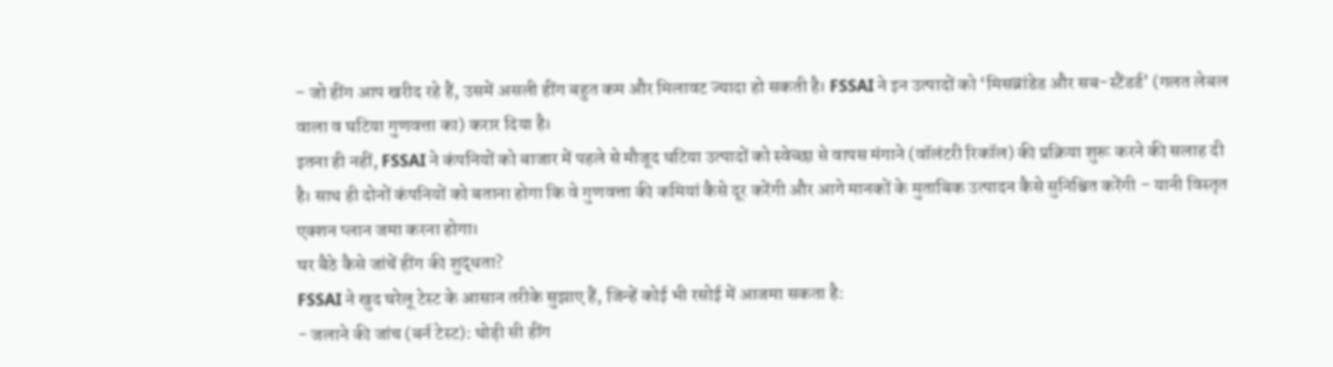– जो हींग आप खरीद रहे हैं, उसमें असली हींग बहुत कम और मिलावट ज्यादा हो सकती है। FSSAI ने इन उत्पादों को ‘मिसब्रांडेड और सब-स्टैंडर्ड’ (गलत लेबल वाला व घटिया गुणवत्ता का) करार दिया है।
इतना ही नहीं, FSSAI ने कंपनियों को बाजार में पहले से मौजूद घटिया उत्पादों को स्वेच्छा से वापस मंगाने (वॉलंटरी रिकॉल) की प्रक्रिया शुरू करने की सलाह दी है। साथ ही दोनों कंपनियों को बताना होगा कि वे गुणवत्ता की कमियां कैसे दूर करेंगी और आगे मानकों के मुताबिक उत्पादन कैसे सुनिश्चित करेंगी – यानी विस्तृत एक्शन प्लान जमा करना होगा।
घर बैठे कैसे जांचें हींग की शुद्धता?
FSSAI ने खुद घरेलू टेस्ट के आसान तरीके सुझाए हैं, जिन्हें कोई भी रसोई में आजमा सकता है:
- जलाने की जांच (बर्न टेस्ट): थोड़ी सी हींग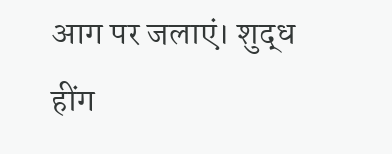आग पर जलाएं। शुद्ध हींग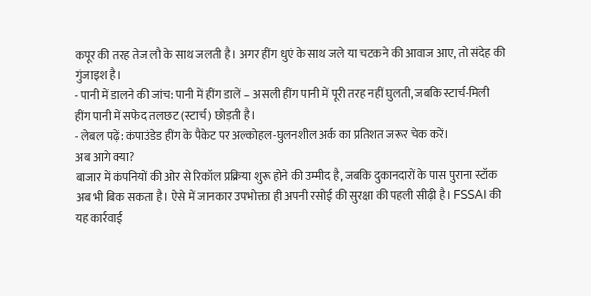कपूर की तरह तेज लौ के साथ जलती है। अगर हींग धुएं के साथ जले या चटकने की आवाज आए, तो संदेह की गुंजाइश है।
- पानी में डालने की जांच: पानी में हींग डालें – असली हींग पानी में पूरी तरह नहीं घुलती, जबकि स्टार्च-मिली हींग पानी में सफेद तलछट (स्टार्च) छोड़ती है।
- लेबल पढ़ें: कंपाउंडेड हींग के पैकेट पर अल्कोहल-घुलनशील अर्क का प्रतिशत जरूर चेक करें।
अब आगे क्या?
बाजार में कंपनियों की ओर से रिकॉल प्रक्रिया शुरू होने की उम्मीद है, जबकि दुकानदारों के पास पुराना स्टॉक अब भी बिक सकता है। ऐसे में जानकार उपभोक्ता ही अपनी रसोई की सुरक्षा की पहली सीढ़ी है। FSSAI की यह कार्रवाई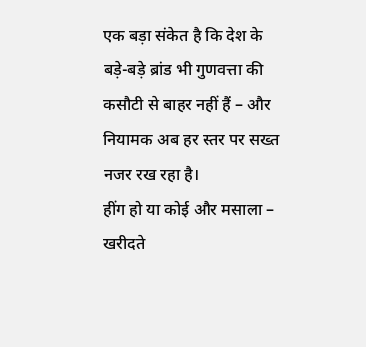एक बड़ा संकेत है कि देश के बड़े-बड़े ब्रांड भी गुणवत्ता की कसौटी से बाहर नहीं हैं – और नियामक अब हर स्तर पर सख्त नजर रख रहा है।
हींग हो या कोई और मसाला – खरीदते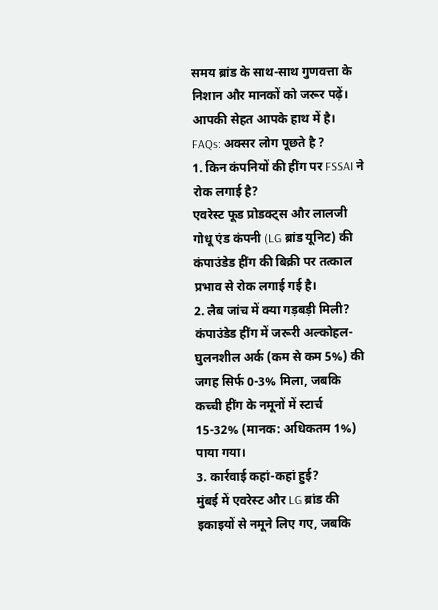समय ब्रांड के साथ-साथ गुणवत्ता के निशान और मानकों को जरूर पढ़ें। आपकी सेहत आपके हाथ में है।
FAQs: अक्सर लोग पूछते है ?
1. किन कंपनियों की हींग पर FSSAI ने रोक लगाई है?
एवरेस्ट फूड प्रोडक्ट्स और लालजी गोधू एंड कंपनी (LG ब्रांड यूनिट) की कंपाउंडेड हींग की बिक्री पर तत्काल प्रभाव से रोक लगाई गई है।
2. लैब जांच में क्या गड़बड़ी मिली?
कंपाउंडेड हींग में जरूरी अल्कोहल-घुलनशील अर्क (कम से कम 5%) की जगह सिर्फ 0-3% मिला, जबकि कच्ची हींग के नमूनों में स्टार्च 15-32% (मानक: अधिकतम 1%) पाया गया।
3. कार्रवाई कहां-कहां हुई?
मुंबई में एवरेस्ट और LG ब्रांड की इकाइयों से नमूने लिए गए, जबकि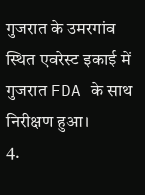गुजरात के उमरगांव स्थित एवरेस्ट इकाई में गुजरात FDA के साथ निरीक्षण हुआ।
4.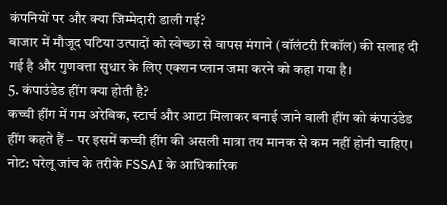कंपनियों पर और क्या जिम्मेदारी डाली गई?
बाजार में मौजूद घटिया उत्पादों को स्वेच्छा से वापस मंगाने (वॉलंटरी रिकॉल) की सलाह दी गई है और गुणवत्ता सुधार के लिए एक्शन प्लान जमा करने को कहा गया है।
5. कंपाउंडेड हींग क्या होती है?
कच्ची हींग में गम अरेबिक, स्टार्च और आटा मिलाकर बनाई जाने वाली हींग को कंपाउंडेड हींग कहते हैं – पर इसमें कच्ची हींग की असली मात्रा तय मानक से कम नहीं होनी चाहिए।
नोट: घरेलू जांच के तरीके FSSAI के आधिकारिक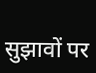सुझावों पर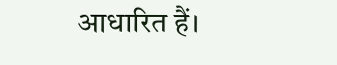आधारित हैं।